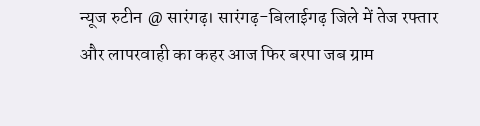न्यूज रुटीन @ सारंगढ़। सारंगढ़-बिलाईगढ़ जिले में तेज रफ्तार और लापरवाही का कहर आज फिर बरपा जब ग्राम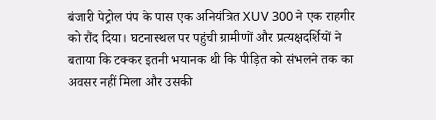बंजारी पेट्रोल पंप के पास एक अनियंत्रित XUV 300 ने एक राहगीर को रौंद दिया। घटनास्थल पर पहुंची ग्रामीणों और प्रत्यक्षदर्शियों ने बताया कि टक्कर इतनी भयानक थी कि पीड़ित को संभलने तक का अवसर नहीं मिला और उसकी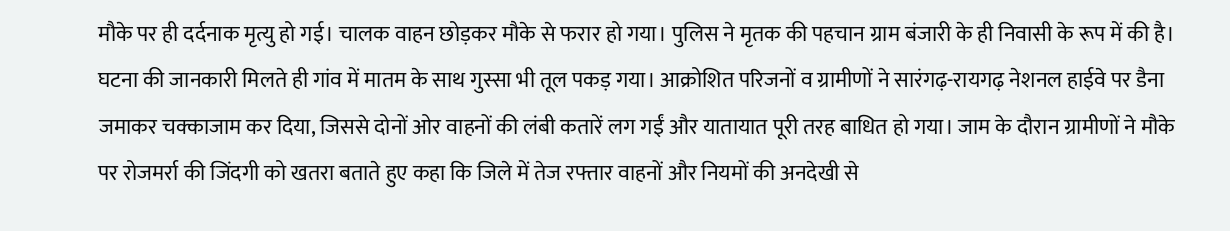मौके पर ही दर्दनाक मृत्यु हो गई। चालक वाहन छोड़कर मौके से फरार हो गया। पुलिस ने मृतक की पहचान ग्राम बंजारी के ही निवासी के रूप में की है।
घटना की जानकारी मिलते ही गांव में मातम के साथ गुस्सा भी तूल पकड़ गया। आक्रोशित परिजनों व ग्रामीणों ने सारंगढ़-रायगढ़ नेशनल हाईवे पर डैना जमाकर चक्काजाम कर दिया, जिससे दोनों ओर वाहनों की लंबी कतारें लग गईं और यातायात पूरी तरह बाधित हो गया। जाम के दौरान ग्रामीणों ने मौके पर रोजमर्रा की जिंदगी को खतरा बताते हुए कहा कि जिले में तेज रफ्तार वाहनों और नियमों की अनदेखी से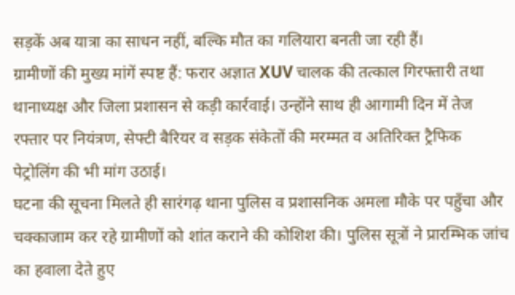सड़कें अब यात्रा का साधन नहीं, बल्कि मौत का गलियारा बनती जा रही हैं।
ग्रामीणों की मुख्य मांगें स्पष्ट हैं: फरार अज्ञात XUV चालक की तत्काल गिरफ्तारी तथा थानाध्यक्ष और जिला प्रशासन से कड़ी कार्रवाई। उन्होंने साथ ही आगामी दिन में तेज रफ्तार पर नियंत्रण, सेफ्टी बैरियर व सड़क संकेतों की मरम्मत व अतिरिक्त ट्रैफिक पेट्रोलिंग की भी मांग उठाई।
घटना की सूचना मिलते ही सारंगढ़ थाना पुलिस व प्रशासनिक अमला मौके पर पहुँचा और चक्काजाम कर रहे ग्रामीणों को शांत कराने की कोशिश की। पुलिस सूत्रों ने प्रारम्भिक जांच का हवाला देते हुए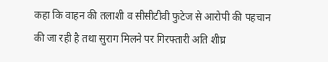कहा कि वाहन की तलाशी व सीसीटीवी फुटेज से आरोपी की पहचान की जा रही है तथा सुराग मिलने पर गिरफ्तारी अति शीघ्र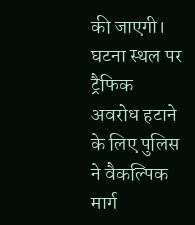की जाएगी। घटना स्थल पर ट्रैफिक अवरोध हटाने के लिए पुलिस ने वैकल्पिक मार्ग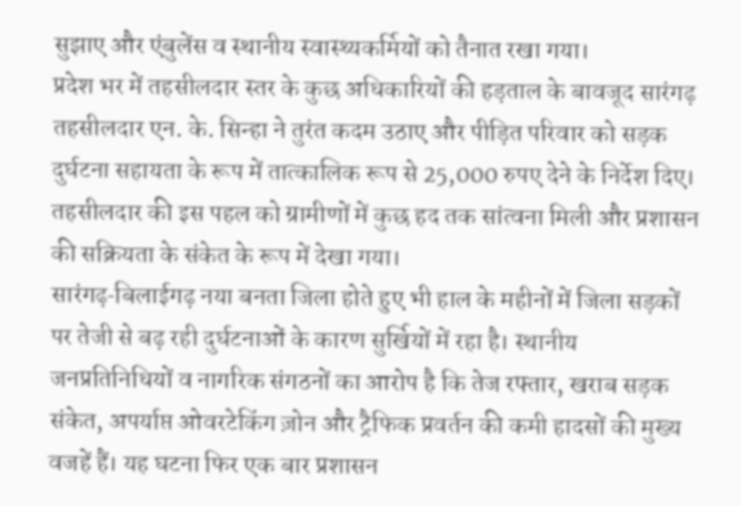सुझाए और एंबुलेंस व स्थानीय स्वास्थ्यकर्मियों को तैनात रखा गया।
प्रदेश भर में तहसीलदार स्तर के कुछ अधिकारियों की हड़ताल के बावजूद सारंगढ़ तहसीलदार एन. के. सिन्हा ने तुरंत कदम उठाए और पीड़ित परिवार को सड़क दुर्घटना सहायता के रूप में तात्कालिक रूप से 25,000 रुपए देने के निर्देश दिए। तहसीलदार की इस पहल को ग्रामीणों में कुछ हद तक सांत्वना मिली और प्रशासन की सक्रियता के संकेत के रूप में देखा गया।
सारंगढ़‑बिलाईगढ़ नया बनता जिला होते हुए भी हाल के महीनों में जिला सड़कों पर तेजी से बढ़ रही दुर्घटनाओं के कारण सुर्खियों में रहा है। स्थानीय जनप्रतिनिधियों व नागरिक संगठनों का आरोप है कि तेज रफ्तार, खराब सड़क संकेत, अपर्याप्त ओवरटेकिंग ज़ोन और ट्रैफिक प्रवर्तन की कमी हादसों की मुख्य वजहें हैं। यह घटना फिर एक बार प्रशासन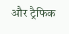और ट्रैफिक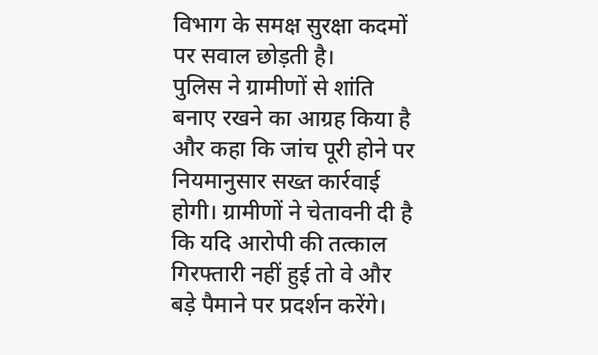विभाग के समक्ष सुरक्षा कदमों पर सवाल छोड़ती है।
पुलिस ने ग्रामीणों से शांति बनाए रखने का आग्रह किया है और कहा कि जांच पूरी होने पर नियमानुसार सख्त कार्रवाई होगी। ग्रामीणों ने चेतावनी दी है कि यदि आरोपी की तत्काल गिरफ्तारी नहीं हुई तो वे और बड़े पैमाने पर प्रदर्शन करेंगे।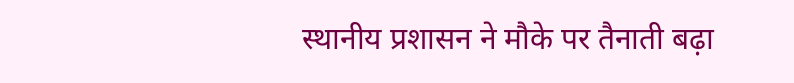स्थानीय प्रशासन ने मौके पर तैनाती बढ़ा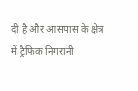दी है और आसपास के क्षेत्र में ट्रैफिक निगरानी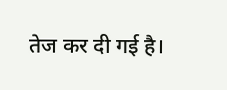तेज कर दी गई है।